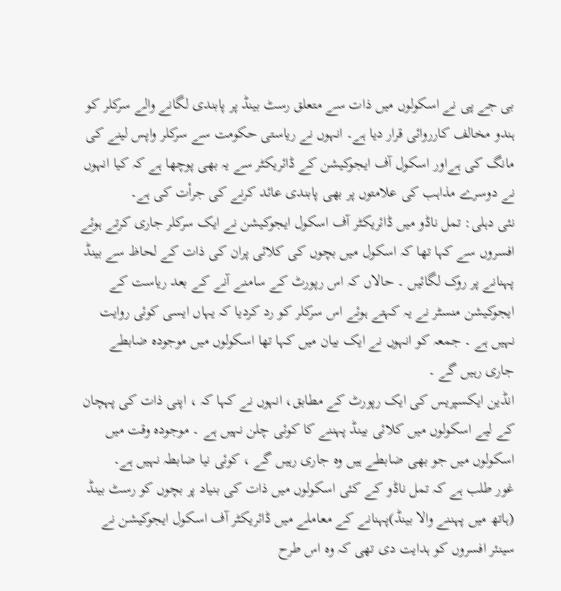بی جے پی نے اسکولوں میں ذات سے متعلق رسٹ بینڈ پر پابندی لگانے والے سرکلر کو ہندو مخالف کارروائی قرار دیا ہے۔ انہوں نے ریاستی حکومت سے سرکلر واپس لینے کی مانگ کی ہےاور اسکول آف ایجوکیشن کے ڈائریکٹر سے یہ بھی پوچھا ہے کہ کیا انہوں نے دوسرے مذاہب کی علامتوں پر بھی پابندی عائد کرنے کی جرأت کی ہے۔
نئی دہلی: تمل ناڈو میں ڈائریکٹر آف اسکول ایجوکیشن نے ایک سرکلر جاری کرتے ہوئے افسروں سے کہا تھا کہ اسکول میں بچوں کی کلائی پران کی ذات کے لحاظ سے بینڈ پہنانے پر روک لگائیں ۔ حالاں کہ اس رپورٹ کے سامنے آنے کے بعد ریاست کے ایجوکیشن منسٹر نے یہ کہتے ہوئے اس سرکلر کو رد کردیا کہ یہاں ایسی کوئی روایت نہیں ہے ۔ جمعہ کو انہوں نے ایک بیان میں کہا تھا اسکولوں میں موجودہ ضابطے جاری رہیں گے ۔
انڈین ایکسپریس کی ایک رپورٹ کے مطابق، انہوں نے کہا کہ ، اپنی ذات کی پہچان کے لیے اسکولوں میں کلائی بینڈ پہننے کا کوئی چلن نہیں ہے ۔ موجودہ وقت میں اسکولوں میں جو بھی ضابطے ہیں وہ جاری رہیں گے ، کوئی نیا ضابطہ نہیں ہے۔
غور طلب ہے کہ تمل ناڈو کے کئی اسکولوں میں ذات کی بنیاد پر بچوں کو رسٹ بینڈ (ہاتھ میں پہننے والا بینڈ)پہنانے کے معاملے میں ڈائریکٹر آف اسکول ایجوکیشن نے
سینئر افسروں کو ہدایت دی تھی کہ وہ اس طرح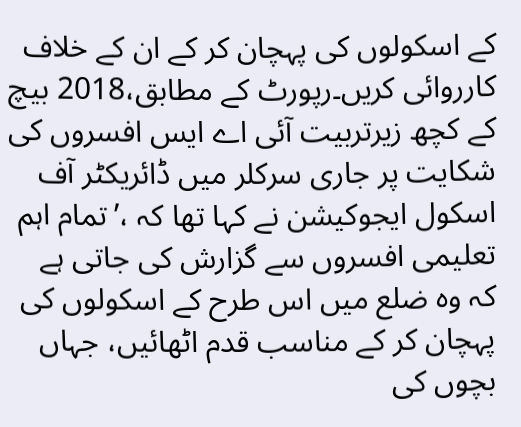کے اسکولوں کی پہچان کر کے ان کے خلاف کارروائی کریں۔رپورٹ کے مطابق،2018 بیچ کے کچھ زیرتربیت آئی اے ایس افسروں کی شکایت پر جاری سرکلر میں ڈائریکٹر آف اسکول ایجوکیشن نے کہا تھا کہ ،’تمام اہم تعلیمی افسروں سے گزارش کی جاتی ہے کہ وہ ضلع میں اس طرح کے اسکولوں کی پہچان کر کے مناسب قدم اٹھائیں، جہاں بچوں کی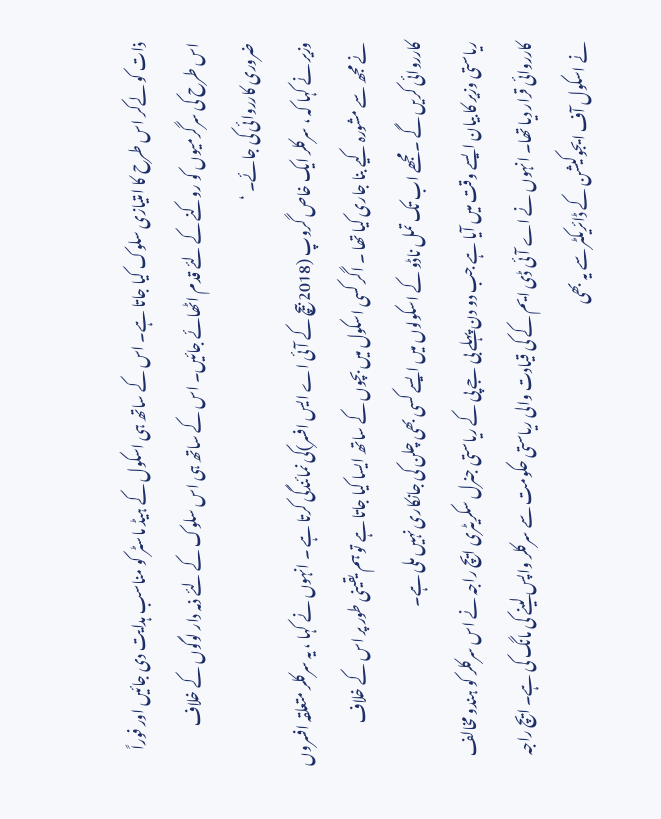ذات کو لےکر اس طرح کا امتیازی سلوک کیا جاتا ہے۔ اس کے ساتھ ہی اسکول کے ہیڈ ماسٹر کو مناسب ہدایت دی جائیں اور فوراً اس طرح کی سرگرمیوں کو روکنے کے لئے قدم اٹھائے جائیں۔ اس کے ساتھ ہی اس سلوک کے لئے ذمہ دار لوگوں کے خلاف ضروری کارروائی کی جائے۔ ‘
وزیر نے کہا کہ ، سرکلر ایک خاص گروپ (2018 بیچ کے آئی اے ایس افسر)کی نمائندگی کرتا ہے ۔ انہوں نے کہا ، یہ سرکلر متعلقہ افسروں نے مجھ سے مشورہ کیے بنا جاری کیا تھا ۔ اگر کسی اسکول میں بچوں کے ساتھ ایسا کیا جاتا ہے تو ہم یقینی طور پر اس کے خلاف کارروائی کریں گے ۔مجھے اب تک تمل ناڈو کے اسکولوں میں ایسے کسی بھی چلن کی جانکاری نہیں ملی ہے۔
ریاستی وزیر کا بیان ایسے وقت میں آیا ہے جب دو دن پہلے بی جے پی کے ریاستی جنرل سکریٹری ایچ راجہ نے اس سرکلر کو ہندو مخالف کارروائی قرار دیا تھا۔ انہوں نے اے آئی ڈی ایم کے کی قیادت والی ریاستی حکومت سے سرکلر واپس لینے کی مانگ کی ہے۔ ایچ راجہ نے اسکول آف ایجوکیشن کے ڈائریکٹر سے یہ بھی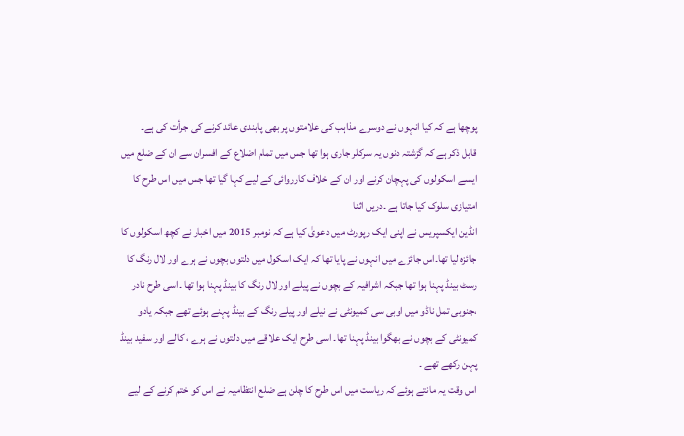پوچھا ہے کہ کیا انہوں نے دوسرے مذاہب کی علامتوں پر بھی پابندی عائد کرنے کی جرأت کی ہے۔
قابل ذکر ہے کہ گزشتہ دنوں یہ سرکلر جاری ہوا تھا جس میں تمام اضلاع کے افسران سے ان کے ضلع میں ایسے اسکولوں کی پہچان کرنے اور ان کے خلاف کارروائی کے لیے کہا گیا تھا جس میں اس طرح کا امتیازی سلوک کیا جاتا ہے ۔دریں اثنا
انڈین ایکسپریس نے اپنی ایک رپورٹ میں دعویٰ کیا ہے کہ نومبر 2015 میں اخبار نے کچھ اسکولوں کا جائزہ لیا تھا۔اس جائزے میں انہوں نے پایا تھا کہ ایک اسکول میں دلتوں بچوں نے ہرے اور لال رنگ کا رسٹ بینڈ پہنا ہوا تھا جبکہ اشرافیہ کے بچوں نے پیلے اور لال رنگ کا بینڈ پہنا ہوا تھا ۔اسی طرح نادر ،جنوبی تمل ناڈو میں اوبی سی کمیونٹی نے نیلے اور پیلے رنگ کے بینڈ پہنے ہوئے تھے جبکہ یادو کمیونٹی کے بچوں نے بھگوا بینڈ پہنا تھا۔ اسی طرح ایک علاقے میں دلتوں نے ہرے ، کالے اور سفید بینڈ پہن رکھے تھے ۔
اس وقت یہ مانتے ہوئے کہ ریاست میں اس طرح کا چلن ہے ضلع انتظامیہ نے اس کو ختم کرنے کے لیے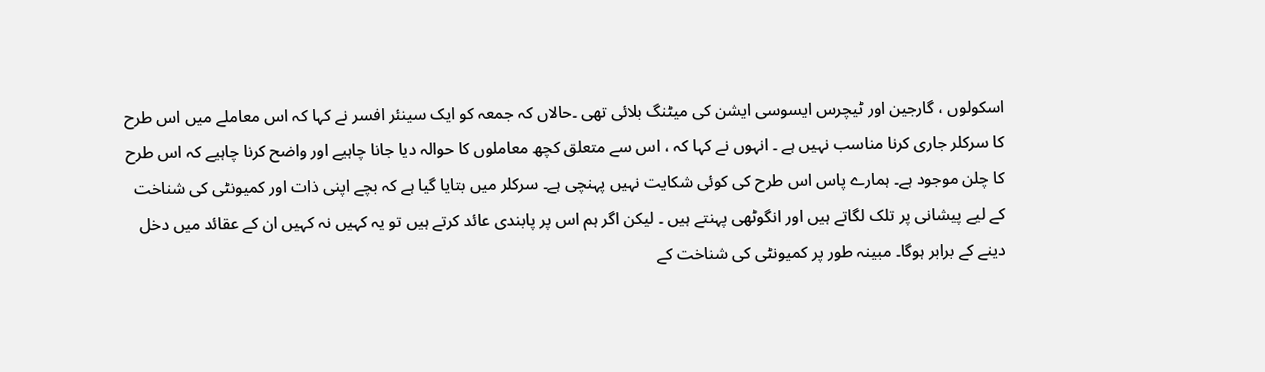اسکولوں ، گارجین اور ٹیچرس ایسوسی ایشن کی میٹنگ بلائی تھی ۔حالاں کہ جمعہ کو ایک سینئر افسر نے کہا کہ اس معاملے میں اس طرح کا سرکلر جاری کرنا مناسب نہیں ہے ۔ انہوں نے کہا کہ ، اس سے متعلق کچھ معاملوں کا حوالہ دیا جانا چاہیے اور واضح کرنا چاہیے کہ اس طرح کا چلن موجود ہے۔ ہمارے پاس اس طرح کی کوئی شکایت نہیں پہنچی ہے۔ سرکلر میں بتایا گیا ہے کہ بچے اپنی ذات اور کمیونٹی کی شناخت کے لیے پیشانی پر تلک لگاتے ہیں اور انگوٹھی پہنتے ہیں ۔ لیکن اگر ہم اس پر پابندی عائد کرتے ہیں تو یہ کہیں نہ کہیں ان کے عقائد میں دخل دینے کے برابر ہوگا۔ مبینہ طور پر کمیونٹی کی شناخت کے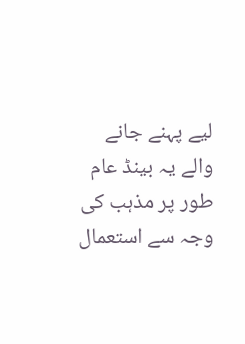لیے پہنے جانے والے یہ بینڈ عام طور پر مذہب کی وجہ سے استعمال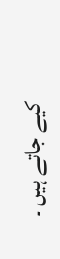کیے جاتے ہیں ۔